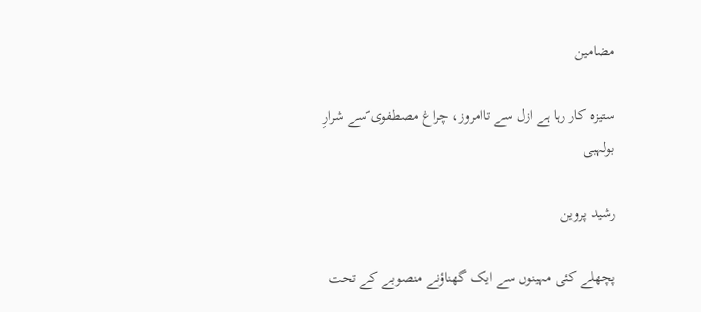مضامین

ستیزہ کار رہا ہے ازل سے تاامروز، چراغ مصطفوی ؐسے شرارِ بولہبی

رشید پروین

پچھلے کئی مہینوں سے ایک گھناؤنے منصوبے کے تحت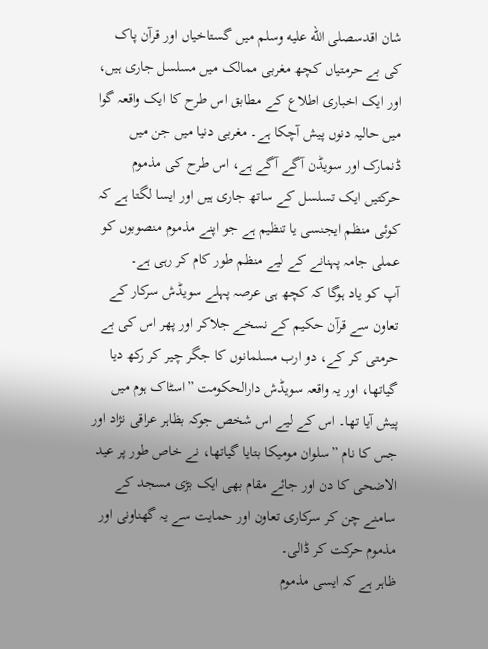شان اقدسصلى الله عليه وسلم میں گستاخیاں اور قرآن پاک کی بے حرمتیاں کچھ مغربی ممالک میں مسلسل جاری ہیں، اور ایک اخباری اطلاع کے مطابق اس طرح کا ایک واقعہ گوا میں حالیہ دنوں پیش آچکا ہے۔ مغربی دنیا میں جن میں ڈنمارک اور سویڈن آگے آگے ہے، اس طرح کی مذموم حرکتیں ایک تسلسل کے ساتھ جاری ہیں اور ایسا لگتا ہے کہ کوئی منظم ایجنسی یا تنظیم ہے جو اپنے مذموم منصوبوں کو عملی جامہ پہنانے کے لیے منظم طور کام کر رہی ہے۔
آپ کو یاد ہوگا کہ کچھ ہی عرصہ پہلے سویڈش سرکار کے تعاون سے قرآن حکیم کے نسخے جلاکر اور پھر اس کی بے حرمتی کر کے، دو ارب مسلمانوں کا جگر چیر کر رکھ دیا گیاتھا، اور یہ واقعہ سویڈش دارالحکومت ”اسٹاک ہوم میں پیش آیا تھا۔ اس کے لیے اس شخص جوکہ بظاہر عراقی نژاد اور جس کا نام ”سلوان مومیکا بتایا گیاتھا، نے خاص طور پر عید الاضحی کا دن اور جائے مقام بھی ایک بڑی مسجد کے سامنے چن کر سرکاری تعاون اور حمایت سے یہ گھناونی اور مذموم حرکت کر ڈالی۔
ظاہر ہے کہ ایسی مذموم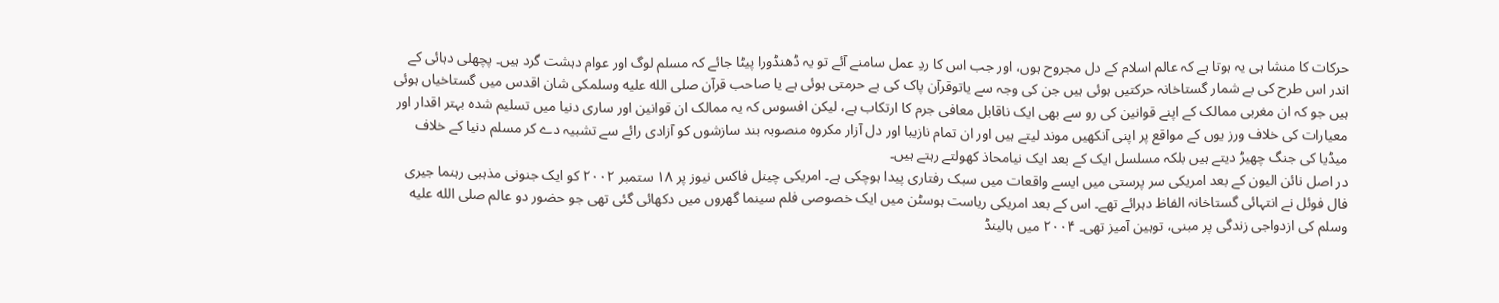حرکات کا منشا ہی یہ ہوتا ہے کہ عالم اسلام کے دل مجروح ہوں، اور جب اس کا ردِ عمل سامنے آئے تو یہ ڈھنڈورا پیٹا جائے کہ مسلم لوگ اور عوام دہشت گرد ہیں۔ پچھلی دہائی کے اندر اس طرح کی بے شمار گستاخانہ حرکتیں ہوئی ہیں جن کی وجہ سے یاتوقرآن پاک کی بے حرمتی ہوئی ہے یا صاحب قرآن صلى الله عليه وسلمکی شان اقدس میں گستاخیاں ہوئی ہیں جو کہ ان مغربی ممالک کے اپنے قوانین کی رو سے بھی ایک ناقابل معافی جرم کا ارتکاب ہے، لیکن افسوس کہ یہ ممالک ان قوانین اور ساری دنیا میں تسلیم شدہ بہتر اقدار اور معیارات کی خلاف ورز یوں کے مواقع پر اپنی آنکھیں موند لیتے ہیں اور ان تمام نازیبا اور دل آزار مکروہ منصوبہ بند سازشوں کو آزادی رائے سے تشبیہ دے کر مسلم دنیا کے خلاف میڈیا کی جنگ چھیڑ دیتے ہیں بلکہ مسلسل ایک کے بعد ایک نیامحاذ کھولتے رہتے ہیں۔
در اصل نائن الیون کے بعد امریکی سر پرستی میں ایسے واقعات میں سبک رفتاری پیدا ہوچکی ہے۔ امریکی چینل فاکس نیوز پر ۱۸ ستمبر ۲۰۰۲ کو ایک جنونی مذہبی رہنما جیری فال فوئل نے انتہائی گستاخانہ الفاظ دہرائے تھے۔ اس کے بعد امریکی ریاست ہوسٹن میں ایک خصوصی فلم سینما گھروں میں دکھائی گئی تھی جو حضور دو عالم صلى الله عليه وسلم کی ازدواجی زندگی پر مبنی، توہین آمیز تھی۔ ۲۰۰۴ میں ہالینڈ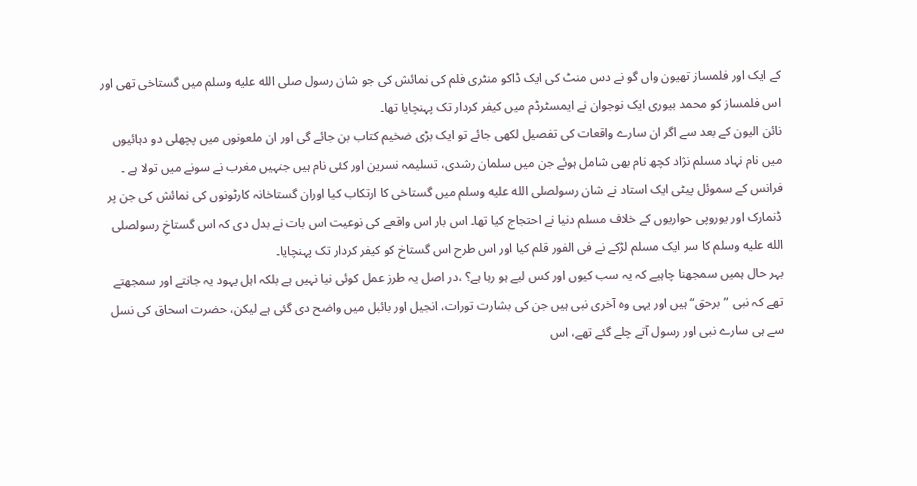کے ایک اور فلمساز تھیون واں گو نے دس منٹ کی ایک ڈاکو منٹری فلم کی نمائش کی جو شان رسول صلى الله عليه وسلم میں گستاخی تھی اور اس فلمساز کو محمد بیوری ایک نوجوان نے ایمسٹرڈم میں کیفر کردار تک پہنچایا تھا۔
نائن الیون کے بعد سے اگر ان سارے واقعات کی تفصیل لکھی جائے تو ایک بڑی ضخیم کتاب بن جائے گی اور ان ملعونوں میں پچھلی دو دہائیوں میں نام نہاد مسلم نژاد کچھ نام بھی شامل ہوئے جن میں سلمان رشدی، تسلیمہ نسرین اور کئی نام ہیں جنہیں مغرب نے سونے میں تولا ہے ۔
فرانس کے سموئل پیٹی ایک استاد نے شان رسولصلى الله عليه وسلم میں گستاخی کا ارتکاب کیا اوران گستاخانہ کارٹونوں کی نمائش کی جن پر ڈنمارک اور یوروپی حواریوں کے خلاف مسلم دنیا نے احتجاج کیا تھا۔ اس بار اس واقعے کی نوعیت اس بات نے بدل دی کہ اس گستاخِ رسولصلى الله عليه وسلم کا سر ایک مسلم لڑکے نے فی الفور قلم کیا اور اس طرح اس گستاخ کو کیفر کردار تک پہنچایا۔
بہر حال ہمیں سمجھنا چاہیے کہ یہ سب کیوں اور کس لیے ہو رہا ہے؟ ،در اصل یہ طرز عمل کوئی نیا نہیں ہے بلکہ اہل یہود یہ جانتے اور سمجھتے تھے کہ نبی ”برحق“ ہیں اور یہی وہ آخری نبی ہیں جن کی بشارت تورات، انجیل اور بائبل میں واضح دی گئی ہے لیکن، حضرت اسحاق کی نسل سے ہی سارے نبی اور رسول آتے چلے گئے تھے، اس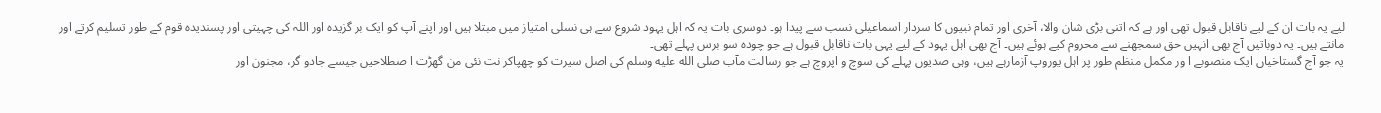لیے یہ بات ان کے لیے ناقابل قبول تھی اور ہے کہ اتنی بڑی شان والا، آخری اور تمام نبیوں کا سردار اسماعیلی نسب سے پیدا ہو۔ دوسری بات یہ کہ اہل یہود شروع سے ہی نسلی امتیاز میں مبتلا ہیں اور اپنے آپ کو ایک بر گزیدہ اور اللہ کی چہیتی اور پسندیدہ قوم کے طور تسلیم کرتے اور مانتے ہیں۔ یہ دوباتیں آج بھی انہیں حق سمجھنے سے محروم کیے ہوئے ہیں۔ آج بھی اہل یہود کے لیے یہی بات ناقابل قبول ہے جو چودہ سو برس پہلے تھی۔
یہ جو آج گستاخیاں ایک منصوبے ا ور مکمل منظم طور پر اہل یوروپ آزمارہے ہیں، وہی صدیوں پہلے کی سوچ و اپروچ ہے جو رسالت مآب صلى الله عليه وسلم کی اصل سیرت کو چھپاکر نت نئی من گھڑت ا صطلاحیں جیسے جادو گر، مجنون اور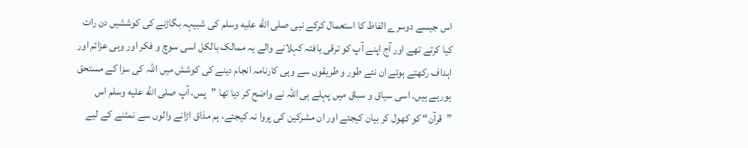اس جیسے دوسرے الفاظ کا استعمال کرکے نبی صلى الله عليه وسلم کی شبیہہ بگاڑنے کی کوششیں دن رات کیا کرتے تھے اور آج اپنے آپ کو ترقی یافتہ کہلانے والے یہ ممالک بالکل اسی سوچ و فکر اور وہی عزائم اور اہداف رکھتے ہوئے ان نئے طور و طریقوں سے وہی کارنامہ انجام دینے کی کوشش میں اللہ کی سزا کے مستحق ہورہے ہیں۔ اسی سیاق و سباق میں پہلے ہی اللہ نے واضح کر دیا تھا ”پس، آپ صلى الله عليه وسلم اس ”قرآن“ کو کھول کر بیان کیجئے اور ان مشرکین کی پروا نہ کیجئے، ہم مذاق اڑانے والوں سے نمٹنے کے لیے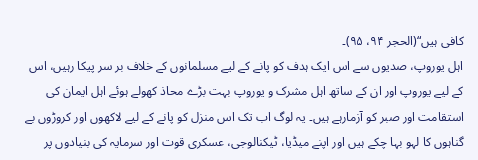کافی ہیں“(الحجر ۹۴، ۹۵)۔
اہل یوروپ، صدیوں سے اس ایک ہدف کو پانے کے لیے مسلمانوں کے خلاف بر سر پیکا رہیں، اس کے لیے یوروپ اور ان کے ساتھ اہل مشرک و یوروپ بہت بڑے محاذ کھولے ہوئے اہل ایمان کی استقامت اور صبر کو آزمارہے ہیں۔ یہ لوگ اب تک اس منزل کو پانے کے لیے لاکھوں اور کروڑوں بے گناہوں کا لہو بہا چکے ہیں اور اپنے میڈیا، ٹیکنالوجی، عسکری قوت اور سرمایہ کی بنیادوں پر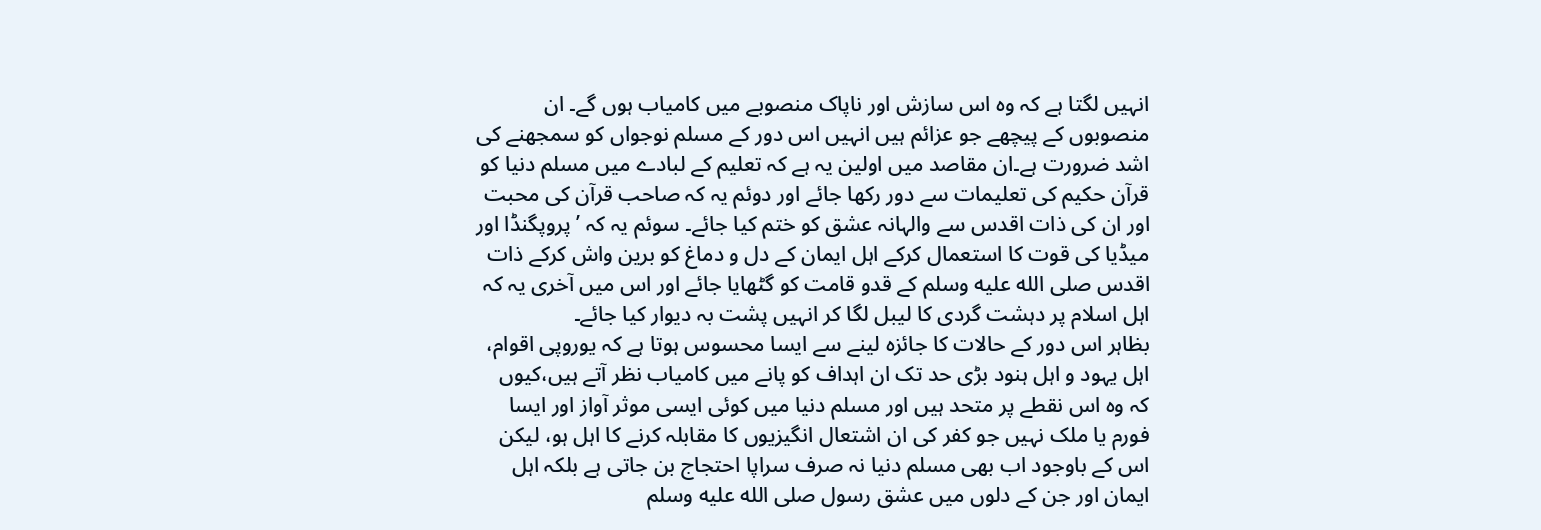انہیں لگتا ہے کہ وہ اس سازش اور ناپاک منصوبے میں کامیاب ہوں گے۔ ان منصوبوں کے پیچھے جو عزائم ہیں انہیں اس دور کے مسلم نوجواں کو سمجھنے کی اشد ضرورت ہے۔ان مقاصد میں اولین یہ ہے کہ تعلیم کے لبادے میں مسلم دنیا کو قرآن حکیم کی تعلیمات سے دور رکھا جائے اور دوئم یہ کہ صاحب قرآن کی محبت اور ان کی ذات اقدس سے والہانہ عشق کو ختم کیا جائے۔ سوئم یہ کہ ’ پروپگنڈا اور میڈیا کی قوت کا استعمال کرکے اہل ایمان کے دل و دماغ کو برین واش کرکے ذات اقدس صلى الله عليه وسلم کے قدو قامت کو گٹھایا جائے اور اس میں آخری یہ کہ اہل اسلام پر دہشت گردی کا لیبل لگا کر انہیں پشت بہ دیوار کیا جائے۔
بظاہر اس دور کے حالات کا جائزہ لینے سے ایسا محسوس ہوتا ہے کہ یوروپی اقوام، اہل یہود و اہل ہنود بڑی حد تک ان اہداف کو پانے میں کامیاب نظر آتے ہیں،کیوں کہ وہ اس نقطے پر متحد ہیں اور مسلم دنیا میں کوئی ایسی موثر آواز اور ایسا فورم یا ملک نہیں جو کفر کی ان اشتعال انگیزیوں کا مقابلہ کرنے کا اہل ہو، لیکن اس کے باوجود اب بھی مسلم دنیا نہ صرف سراپا احتجاج بن جاتی ہے بلکہ اہل ایمان اور جن کے دلوں میں عشق رسول صلى الله عليه وسلم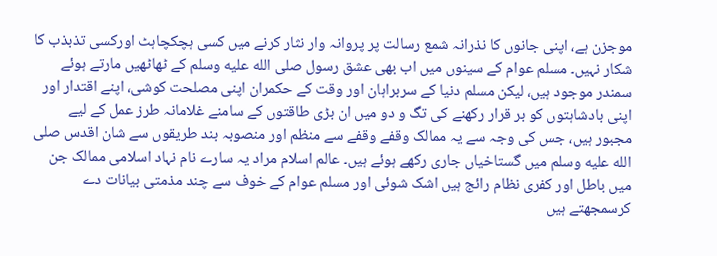موجزن ہے، اپنی جانوں کا نذرانہ شمع رسالت پر پروانہ وار نثار کرنے میں کسی ہچکچاہٹ اورکسی تذبذب کا شکار نہیں۔ مسلم عوام کے سینوں میں اب بھی عشق رسول صلى الله عليه وسلم کے ٹھاٹھیں مارتے ہوئے سمندر موجود ہیں، لیکن مسلم دنیا کے سربراہان اور وقت کے حکمران اپنی مصلحت کوشی، اپنے اقتدار اور اپنی بادشاہتوں کو بر قرار رکھنے کی تگ و دو میں ان بڑی طاقتوں کے سامنے غلامانہ طرز عمل کے لیے مجبور ہیں، جس کی وجہ سے یہ ممالک وقفے وقفے سے منظم اور منصوبہ بند طریقوں سے شان اقدس صلى الله عليه وسلم میں گستاخیاں جاری رکھے ہوئے ہیں۔ عالم اسلام مراد یہ سارے نام نہاد اسلامی ممالک جن میں باطل اور کفری نظام رائج ہیں اشک شوئی اور مسلم عوام کے خوف سے چند مذمتی بیانات دے کرسمجھتے ہیں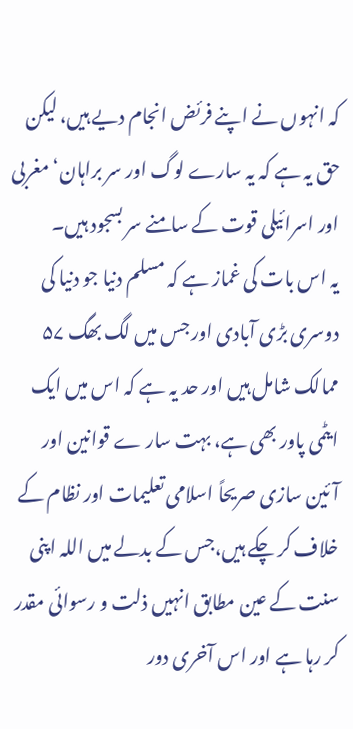کہ انہوں نے اپنے فرئض انجام دیے ہیں، لیکن حق یہ ہے کہ یہ سارے لوگ اور سر براہان‘ مغربی اور اسرائیلی قوت کے سامنے سر بسجود ہیں۔
یہ اس بات کی غماز ہے کہ مسلم دنیا جو دنیا کی دوسری بڑی آبادی اور جس میں لگ بھگ ۵۷ ممالک شامل ہیں اور حد یہ ہے کہ اس میں ایک ایٹمی پاور بھی ہے، بہت سار ے قوانین اور آئین سازی صریحاً اسلامی تعلیمات اور نظام کے خلاف کر چکے ہیں،جس کے بدلے میں اللہ اپنی سنت کے عین مطابق انہیں ذلت و رسوائی مقدر کر رہا ہے اور اس آخری دور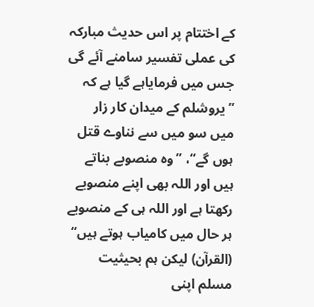کے اختتام پر اس حدیث مبارکہ کی عملی تفسیر سامنے آئے گی جس میں فرمایاہے گیا ہے کہ ”یروشلم کے میدان کار زار میں سو میں سے نناوے قتل ہوں گے“، ”وہ منصوبے بناتے ہیں اور اللہ بھی اپنے منصوبے رکھتا ہے اور اللہ ہی کے منصوبے ہر حال میں کامیاب ہوتے ہیں“ (القرآن) لیکن ہم بحیثیت مسلم اپنی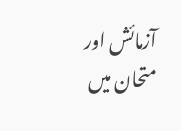آزمائش اور متحان میں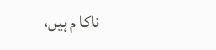ناکا م ہیں،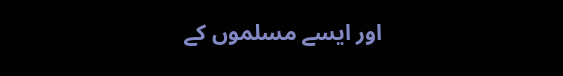اور ایسے مسلموں کے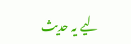لیے یہ حدیث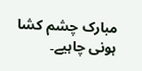مبارک چشم کشا ہونی چاہیے۔